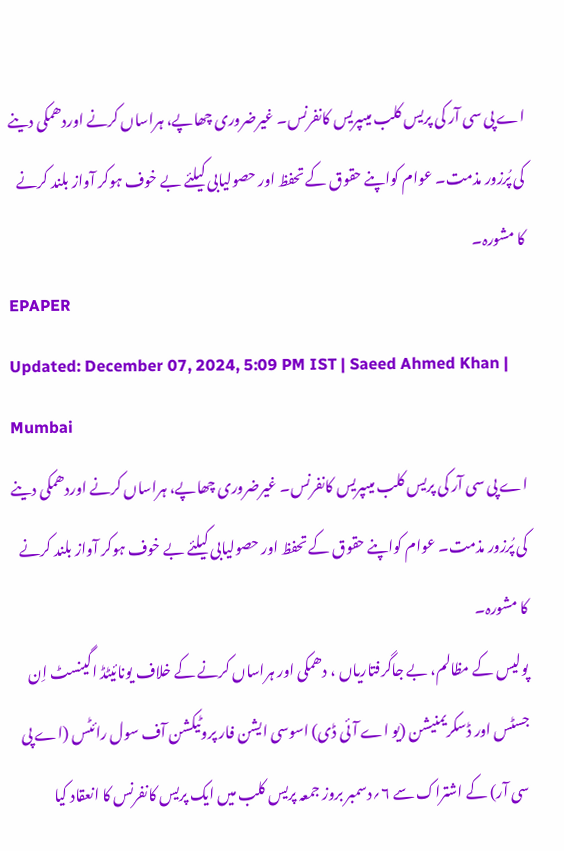اے پی سی آر کی پریس کلب میںپریس کانفرنس۔ غیرضروری چھاپے، ہراساں کرنے اوردھمکی دینے کی پُرزور مذمت۔ عوام کواپنے حقوق کے تحفظ اور حصولیابی کیلئے بے خوف ہوکر آواز بلند کرنے کا مشورہ۔
EPAPER
Updated: December 07, 2024, 5:09 PM IST | Saeed Ahmed Khan | Mumbai
اے پی سی آر کی پریس کلب میںپریس کانفرنس۔ غیرضروری چھاپے، ہراساں کرنے اوردھمکی دینے کی پُرزور مذمت۔ عوام کواپنے حقوق کے تحفظ اور حصولیابی کیلئے بے خوف ہوکر آواز بلند کرنے کا مشورہ۔
پولیس کے مظالم، بے جاگرفتاریاں ، دھمکی اور ہراساں کرنے کے خلاف یونائیٹڈ اگینسٹ اِن جسٹس اور ڈسکریمنیشن (یو اے آئی ڈی) اسوسی ایشن فار پروٹیکشن آف سول رائٹس (اے پی سی آر) کے اشتراک سے ۶؍دسمبر بروز جمعہ پریس کلب میں ایک پریس کانفرنس کا انعقاد کیا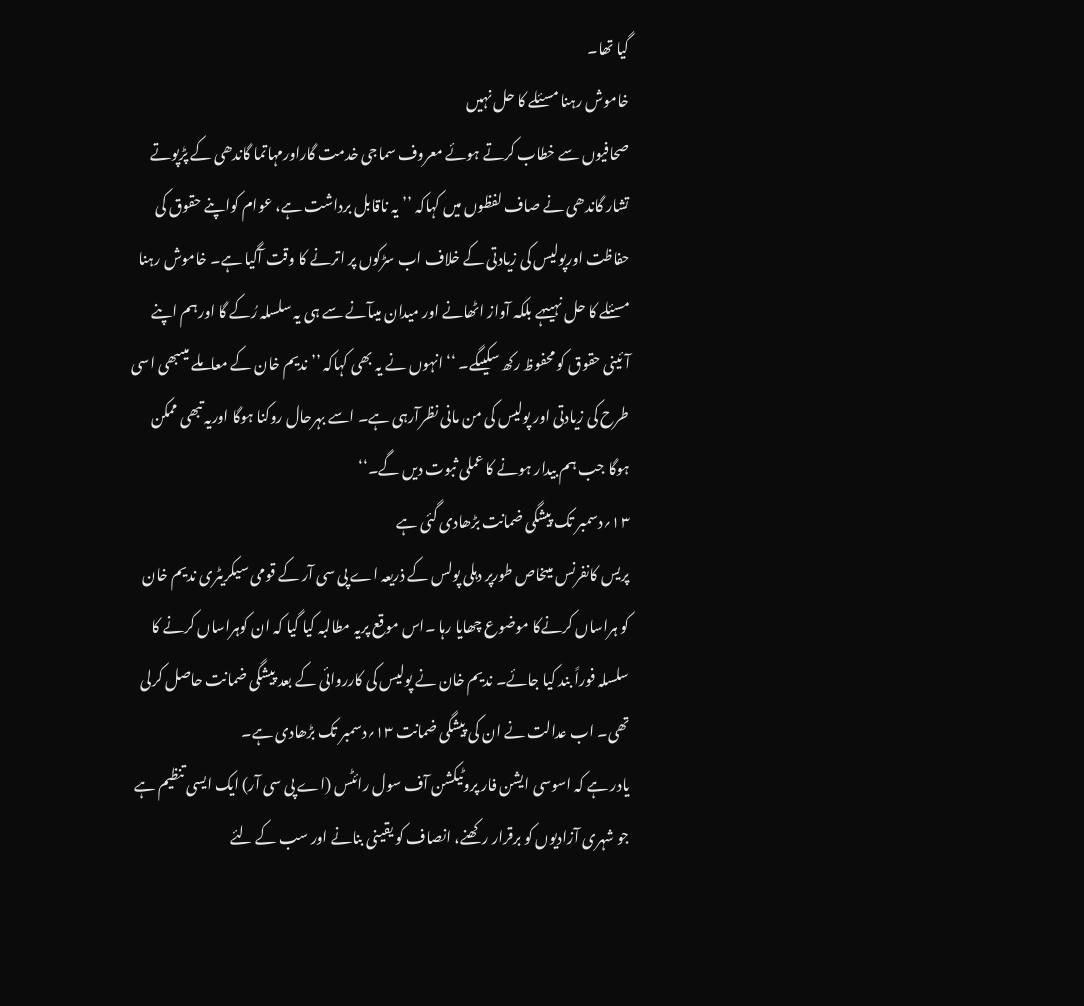گیا تھا۔
خاموش رہنا مسئلے کا حل نہیں
صحافیوں سے خطاب کرتے ہوئے معروف سماجی خدمت گاراورمہاتما گاندھی کے پڑپوتے تشار گاندھی نے صاف لفظوں میں کہاکہ ’’یہ ناقابل برداشت ہے، عوام کواپنے حقوق کی حفاظت اورپولیس کی زیادتی کے خلاف اب سڑکوں پر اترنے کا وقت آگیا ہے۔ خاموش رہنا مسئلے کا حل نہیںہے بلکہ آواز اٹھانے اور میدان میںآنے سے ہی یہ سلسلہ رُکے گا اورہم اپنے آئینی حقوق کو محفوظ رکھ سکیںگے۔ ‘‘انہوں نے یہ بھی کہاکہ ’’ ندیم خان کے معاملے میںبھی اسی طرح کی زیادتی اور پولیس کی من مانی نظرآرہی ہے۔ اسے بہرحال روکنا ہوگا اوریہ تبھی ممکن ہوگا جب ہم بیدار ہونے کا عملی ثبوت دیں گے۔‘‘
۱۳؍دسمبر تک پیشگی ضمانت بڑھادی گئی ہے
پریس کانفرنس میںخاص طورپر دہلی پولس کے ذریعہ اے پی سی آر کے قومی سیکریٹری ندیم خان کو ہراساں کرنےکا موضوع چھایا رہا ۔اس موقع پریہ مطالبہ کیا گیا کہ ان کوہراساں کرنے کا سلسلہ فوراً بند کیا جائے۔ ندیم خان نے پولیس کی کارروائی کے بعد پیشگی ضمانت حاصل کرلی تھی۔ اب عدالت نے ان کی پیشگی ضمانت ۱۳؍دسمبر تک بڑھادی ہے۔
یادر ہے کہ اسوسی ایشن فار پروٹیکشن آف سول رائٹس (اے پی سی آر) ایک ایسی تنظیم ہے جو شہری آزادیوں کو برقرار رکھنے، انصاف کو یقینی بنانے اور سب کے لئے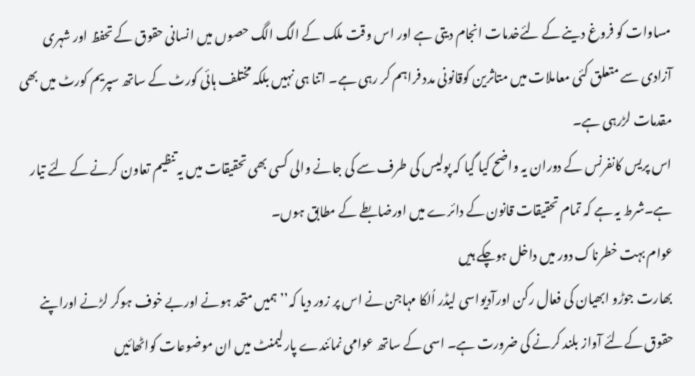مساوات کو فروغ دینے کے لئےخدمات انجام دیتی ہے اور اس وقت ملک کے الگ الگ حصوں میں انسانی حقوق کے تحفظ اور شہری آزادی سے متعلق کئی معاملات میں متاثرین کوقانونی مدد فراہم کر رہی ہے۔ اتنا ہی نہیں بلکہ مختلف ہائی کورٹ کے ساتھ سپریم کورٹ میں بھی مقدمات لڑرہی ہے۔
اس پریس کانفرنس کے دوران یہ واضح کیا گیا کہ پولیس کی طرف سے کی جانے والی کسی بھی تحقیقات میں یہ تنظیم تعاون کرنے کے لئے تیار ہے۔شرط یہ ہے کہ تمام تحقیقات قانون کے دائرے میں اورضابطے کے مطابق ہوں۔
عوام بہت خطرناک دور میں داخل ہوچکے ہیں
بھارت جوڑو ابھیان کی فعال رکن اورآدیواسی لیڈر اُلکا مہاجن نے اس پر زور دیا کہ’’ ہمیں متحد ہونے اوربے خوف ہوکر لڑنے اوراپنے حقوق کےلئے آواز بلند کرنے کی ضرورت ہے۔ اسی کے ساتھ عوامی نمائندے پارلیمنٹ میں ان موضوعات کواٹھائیں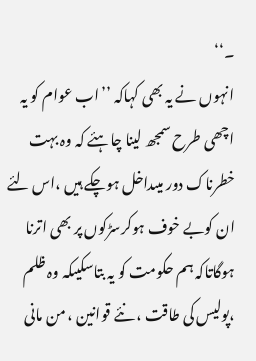۔‘‘
انہوں نے یہ بھی کہاکہ ’’اب عوام کو یہ اچھی طرح سمجھ لینا چاہئے کہ وہ بہت خطرناک دور میںداخل ہوچکے ہیں ،اس لئے ان کوبے خوف ہوکرسڑکوں پر بھی اترنا ہوگاتاکہ ہم حکومت کو یہ بتاسکیںکہ وہ ظلم ،پولیس کی طاقت ، نئے قوانین ، من مانی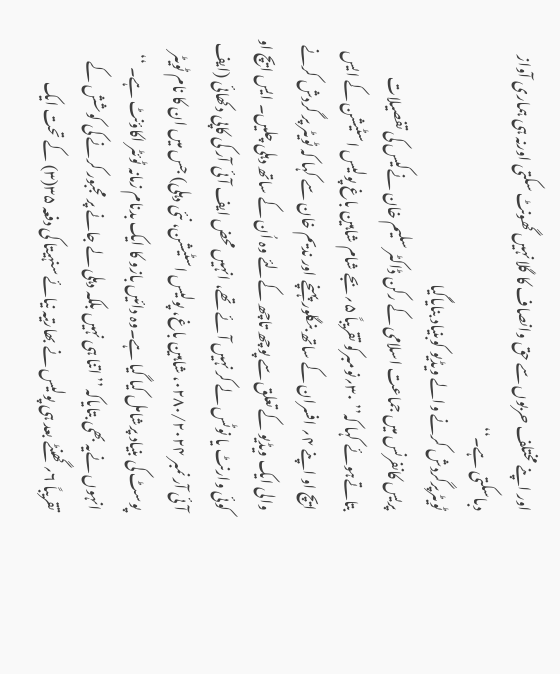اور اپنے مختلف حربوں سے حق وانصاف کا گلا نہیں گھونٹ سکتی اورنہ ہی ہماری آواز دباسکتی ہے۔‘‘
ٹویٹرپرگردش کرنے والے ویڈیو کوبنیاد بنایاگیا
پریس کانفرنس میں جماعت اسلامی کے رکن ڈاکٹر سلیم خان نےکیس کی تفصیلات بتاتےہوئے کہا کہ’’ ۳۰؍نومبرکو تقریباً ۵؍بجے شام شاہین باغ پولیس اسٹیشن کے ایس ایچ او اپنے ۴؍ افسران کے ساتھ بنگلور پہنچے اور ندیم خان سے کہا کہ ٹویٹر پر گردش کرنے والی ایک ویڈیو کے تعلق سے پوچھ تاچھ کےلئے وہ اُن کے ساتھ دہلی چلیں۔ ایس ایچ او کوئی وارنٹ یا نوٹس لے کر نہیں آئے تھے، انہیں محض ایف آئی آر کی کاپی دکھائی (ایف آئی آر نمبر ۰۲۸۰/۲۰۲۴، شاہین باغ، پولیس اسٹیشن، نئی دہلی) جس میں ان کا نام ٹویٹر پوسٹ کی بنیاد پرشامل کیا گیا ہے۔وہ دائیں بازو کا ایک بدنام زمانہ ٹوئٹر اکاؤنٹ ہے۔ ‘‘ انہوں نےیہ بھی بتایاکہ ’’اتنا ہی نہیں بلکہ دہلی لے جانے پر مجبور کرنے کی کوشش کے تقریباً ۶؍ گھنٹے بعد ہی پولیس نے بھارتیہ نیائے سنہیتا کی دفعہ ۳۵(۳) کے تحت ایک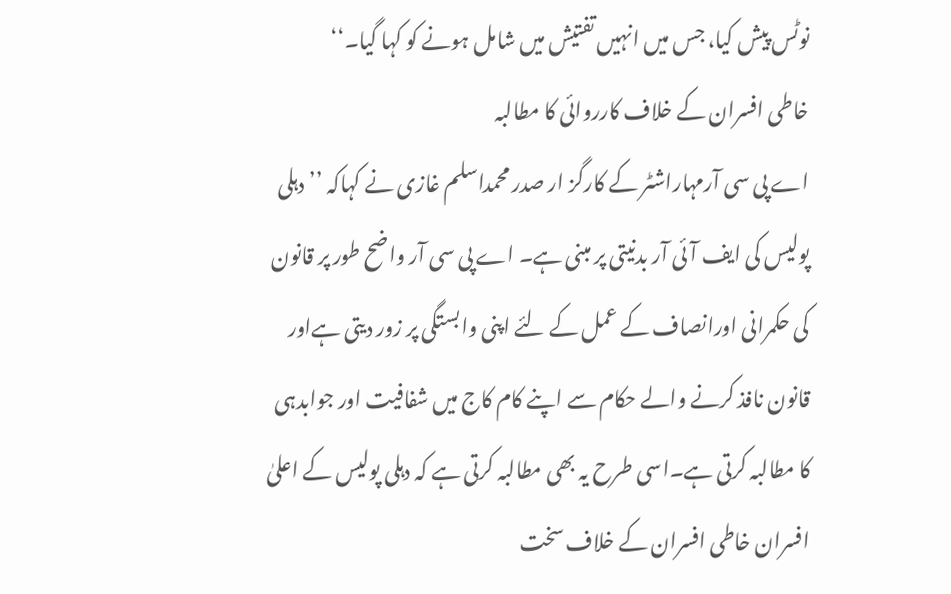نوٹس پیش کیا، جس میں انہیں تفتیش میں شامل ہونے کو کہا گیا۔‘‘
خاطی افسران کے خلاف کارروائی کا مطالبہ
اے پی سی آرمہاراشٹر کے کارگز ار صدر محمداسلم غازی نے کہاکہ ’’دہلی پولیس کی ایف آئی آر بدنیتی پر مبنی ہے۔ اے پی سی آر واضح طور پر قانون کی حکمرانی اورانصاف کے عمل کے لئے اپنی وابستگی پر زور دیتی ہےاور قانون نافذ کرنے والے حکام سے اپنے کام کاج میں شفافیت اور جوابدہی کا مطالبہ کرتی ہے۔اسی طرح یہ بھی مطالبہ کرتی ہے کہ دہلی پولیس کے اعلیٰ افسران خاطی افسران کے خلاف سخت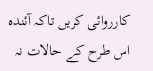کارروائی کریں تاکہ آئندہ اس طرح کے حالات نہ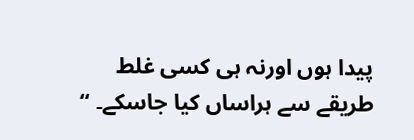پیدا ہوں اورنہ ہی کسی غلط طریقے سے ہراساں کیا جاسکے۔ ‘‘